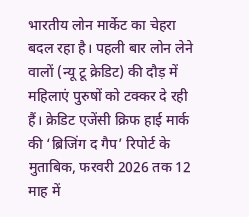भारतीय लोन मार्केट का चेहरा बदल रहा है। पहली बार लोन लेने वालों (न्यू टू क्रेडिट) की दौड़ में महिलाएं पुरुषों को टक्कर दे रही हैं। क्रेडिट एजेंसी क्रिफ हाई मार्क की ‘ब्रिजिंग द गैप’ रिपोर्ट के मुताबिक, फरवरी 2026 तक 12 माह में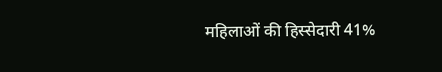महिलाओं की हिस्सेदारी 41%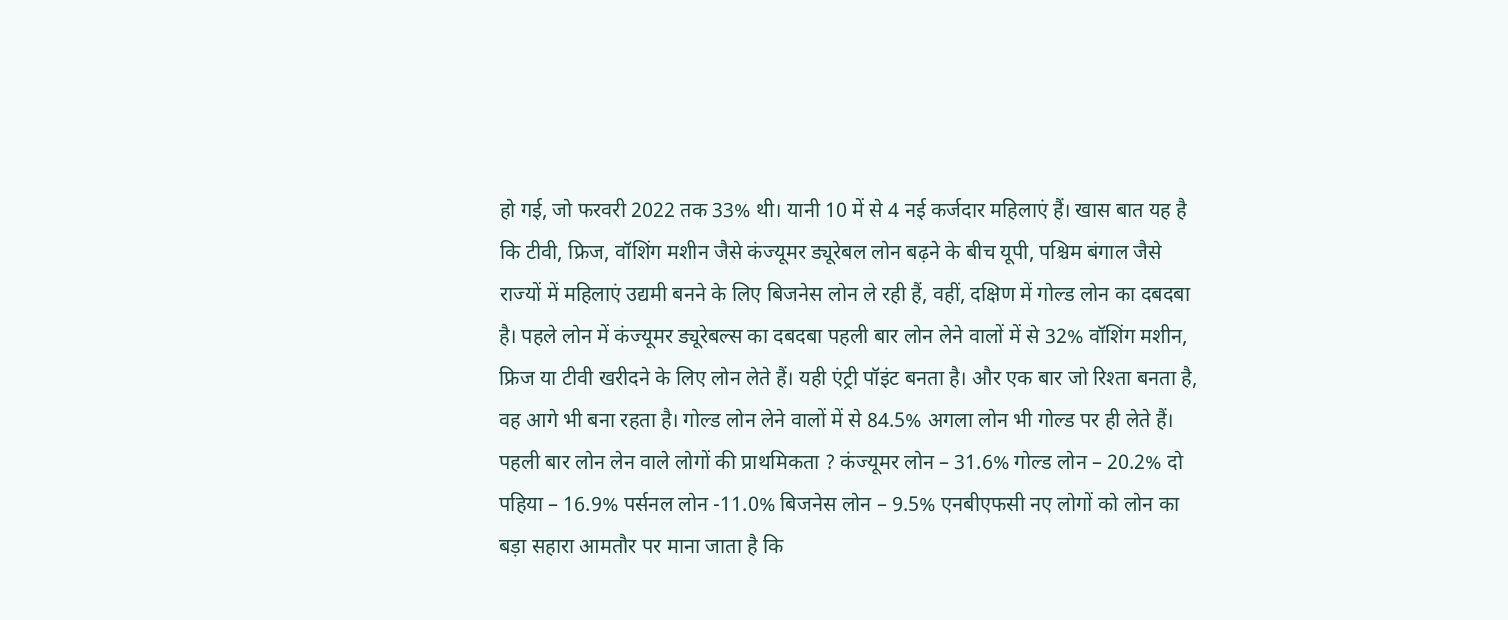हो गई, जो फरवरी 2022 तक 33% थी। यानी 10 में से 4 नई कर्जदार महिलाएं हैं। खास बात यह है कि टीवी, फ्रिज, वॉशिंग मशीन जैसे कंज्यूमर ड्यूरेबल लोन बढ़ने के बीच यूपी, पश्चिम बंगाल जैसे राज्यों में महिलाएं उद्यमी बनने के लिए बिजनेस लोन ले रही हैं, वहीं, दक्षिण में गोल्ड लोन का दबदबा है। पहले लोन में कंज्यूमर ड्यूरेबल्स का दबदबा पहली बार लोन लेने वालों में से 32% वॉशिंग मशीन, फ्रिज या टीवी खरीदने के लिए लोन लेते हैं। यही एंट्री पॉइंट बनता है। और एक बार जो रिश्ता बनता है, वह आगे भी बना रहता है। गोल्ड लोन लेने वालों में से 84.5% अगला लोन भी गोल्ड पर ही लेते हैं। पहली बार लोन लेन वाले लोगों की प्राथमिकता ? कंज्यूमर लोन – 31.6% गोल्ड लोन – 20.2% दो पहिया – 16.9% पर्सनल लोन -11.0% बिजनेस लोन – 9.5% एनबीएफसी नए लोगों को लोन का बड़ा सहारा आमतौर पर माना जाता है कि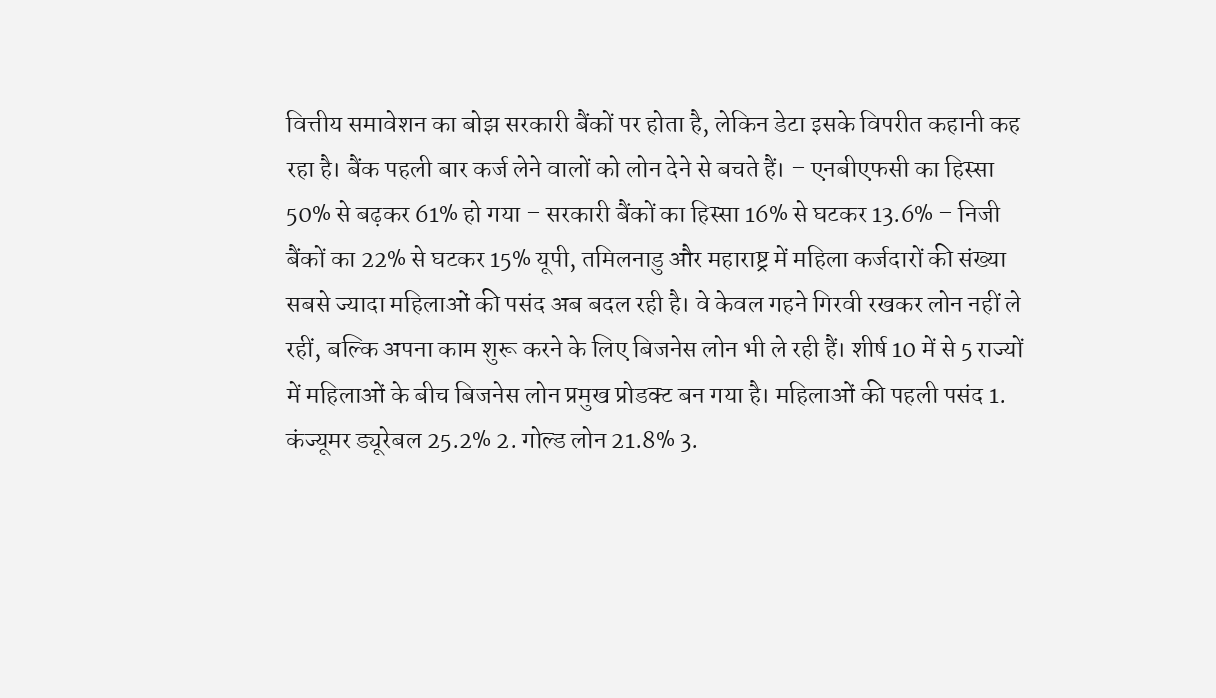वित्तीय समावेशन का बोझ सरकारी बैंकों पर होता है, लेकिन डेटा इसके विपरीत कहानी कह रहा है। बैंक पहली बार कर्ज लेने वालों को लोन देने से बचते हैं। – एनबीएफसी का हिस्सा 50% से बढ़कर 61% हो गया – सरकारी बैंकों का हिस्सा 16% से घटकर 13.6% – निजी बैंकों का 22% से घटकर 15% यूपी, तमिलनाडु और महाराष्ट्र में महिला कर्जदारों की संख्या सबसे ज्यादा महिलाओं की पसंद अब बदल रही है। वे केवल गहने गिरवी रखकर लोन नहीं ले रहीं, बल्कि अपना काम शुरू करने के लिए बिजनेस लोन भी ले रही हैं। शीर्ष 10 में से 5 राज्यों में महिलाओं के बीच बिजनेस लोन प्रमुख प्रोडक्ट बन गया है। महिलाओं की पहली पसंद 1. कंज्यूमर ड्यूरेबल 25.2% 2. गोल्ड लोन 21.8% 3.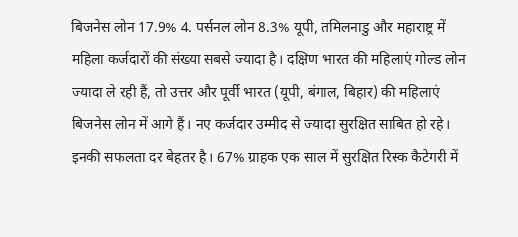बिजनेस लोन 17.9% 4. पर्सनल लोन 8.3% यूपी, तमिलनाडु और महाराष्ट्र में महिला कर्जदारों की संख्या सबसे ज्यादा है। दक्षिण भारत की महिलाएं गोल्ड लोन ज्यादा ले रही हैं, तो उत्तर और पूर्वी भारत (यूपी, बंगाल, बिहार) की महिलाएं बिजनेस लोन में आगे हैं। नए कर्जदार उम्मीद से ज्यादा सुरक्षित साबित हो रहे। इनकी सफलता दर बेहतर है। 67% ग्राहक एक साल में सुरक्षित रिस्क कैटेगरी में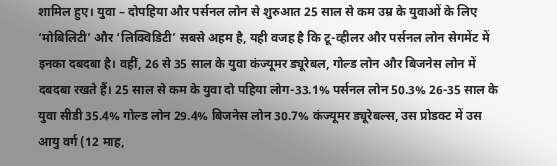शामिल हुए। युवा – दोपहिया और पर्सनल लोन से शुरुआत 25 साल से कम उम्र के युवाओं के लिए ‘मोबिलिटी’ और ‘लिक्विडिटी’ सबसे अहम है, यही वजह है कि टू-व्हीलर और पर्सनल लोन सेगमेंट में इनका दबदबा है। वहीं, 26 से 35 साल के युवा कंज्यूमर ड्यूरेबल, गोल्ड लोन और बिजनेस लोन में दबदबा रखते हैं। 25 साल से कम के युवा दो पहिया लोग-33.1% पर्सनल लोन 50.3% 26-35 साल के युवा सीडी 35.4% गोल्ड लोन 29.4% बिजनेस लोन 30.7% कंज्यूमर ड्यूरेबल्स, उस प्रोडक्ट में उस आयु वर्ग (12 माह,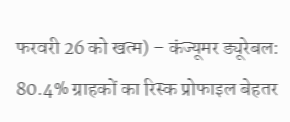फरवरी 26 को खत्म) – कंज्यूमर ड्यूरेबल: 80.4% ग्राहकों का रिस्क प्रोफाइल बेहतर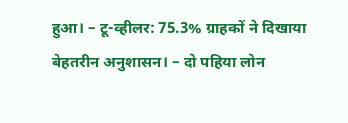हुआ। – टू-व्हीलर: 75.3% ग्राहकों ने दिखाया बेहतरीन अनुशासन। – दो पहिया लोन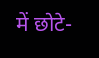में छोटे-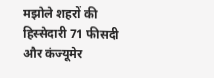मझोले शहरों की हिस्सेदारी 71 फीसदी और कंज्यूमेर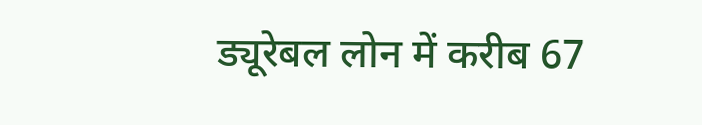ड्यूरेबल लोन में करीब 67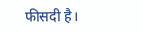फीसदी है।